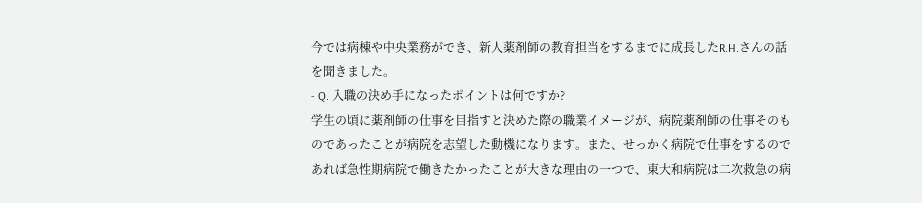今では病棟や中央業務ができ、新人薬剤師の教育担当をするまでに成長したR.H.さんの話を聞きました。
- Q. 入職の決め手になったポイントは何ですか?
学生の頃に薬剤師の仕事を目指すと決めた際の職業イメージが、病院薬剤師の仕事そのものであったことが病院を志望した動機になります。また、せっかく病院で仕事をするのであれば急性期病院で働きたかったことが大きな理由の一つで、東大和病院は二次救急の病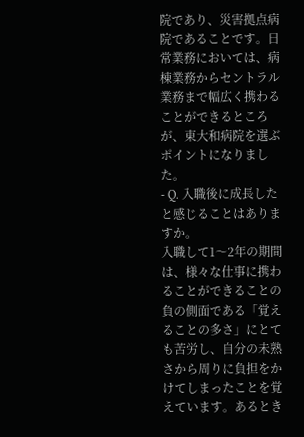院であり、災害拠点病院であることです。日常業務においては、病棟業務からセントラル業務まで幅広く携わることができるところが、東大和病院を選ぶポイントになりました。
- Q. 入職後に成長したと感じることはありますか。
入職して1〜2年の期間は、様々な仕事に携わることができることの負の側面である「覚えることの多さ」にとても苦労し、自分の未熟さから周りに負担をかけてしまったことを覚えています。あるとき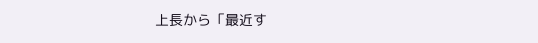上長から「最近す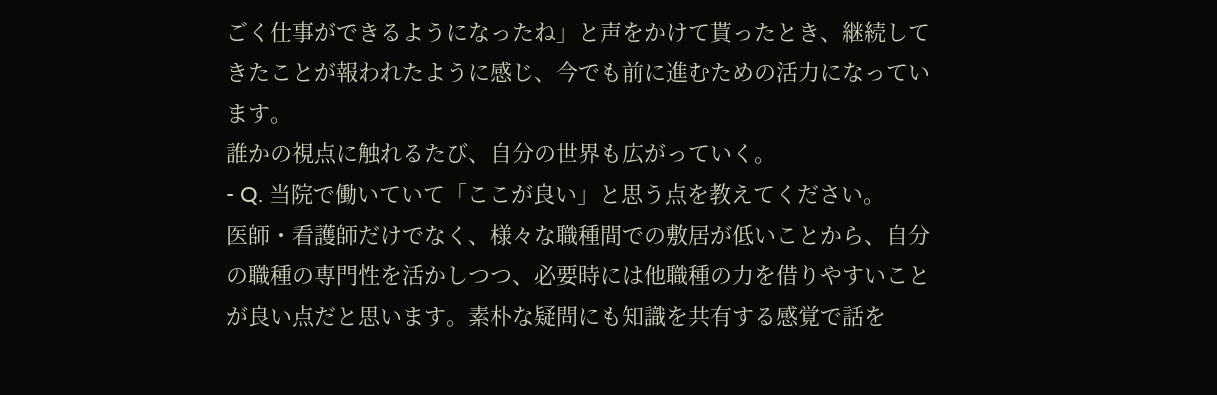ごく仕事ができるようになったね」と声をかけて貰ったとき、継続してきたことが報われたように感じ、今でも前に進むための活力になっています。
誰かの視点に触れるたび、自分の世界も広がっていく。
- Q. 当院で働いていて「ここが良い」と思う点を教えてください。
医師・看護師だけでなく、様々な職種間での敷居が低いことから、自分の職種の専門性を活かしつつ、必要時には他職種の力を借りやすいことが良い点だと思います。素朴な疑問にも知識を共有する感覚で話を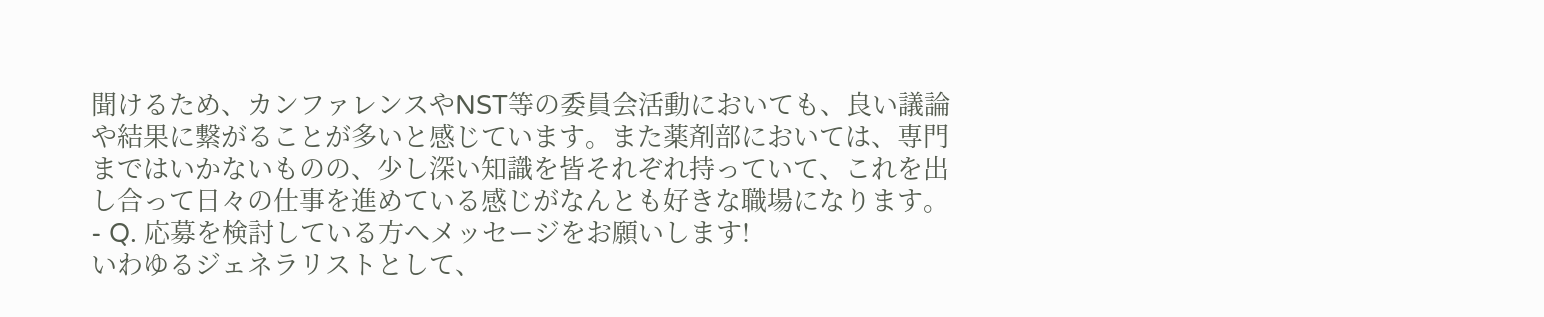聞けるため、カンファレンスやNST等の委員会活動においても、良い議論や結果に繋がることが多いと感じています。また薬剤部においては、専門まではいかないものの、少し深い知識を皆それぞれ持っていて、これを出し合って日々の仕事を進めている感じがなんとも好きな職場になります。
- Q. 応募を検討している方へメッセージをお願いします!
いわゆるジェネラリストとして、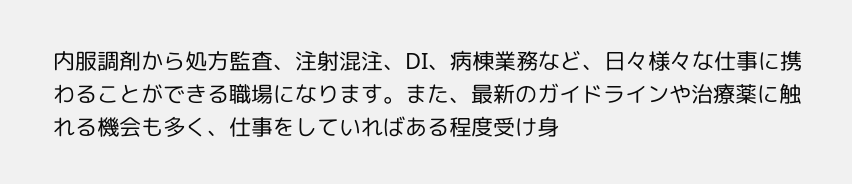内服調剤から処方監査、注射混注、DI、病棟業務など、日々様々な仕事に携わることができる職場になります。また、最新のガイドラインや治療薬に触れる機会も多く、仕事をしていればある程度受け身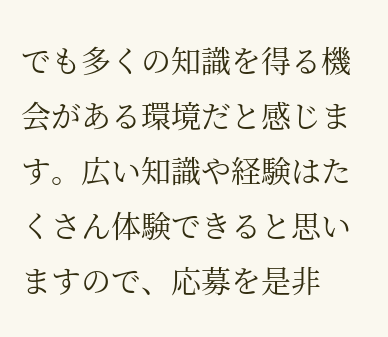でも多くの知識を得る機会がある環境だと感じます。広い知識や経験はたくさん体験できると思いますので、応募を是非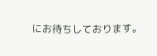にお待ちしております。